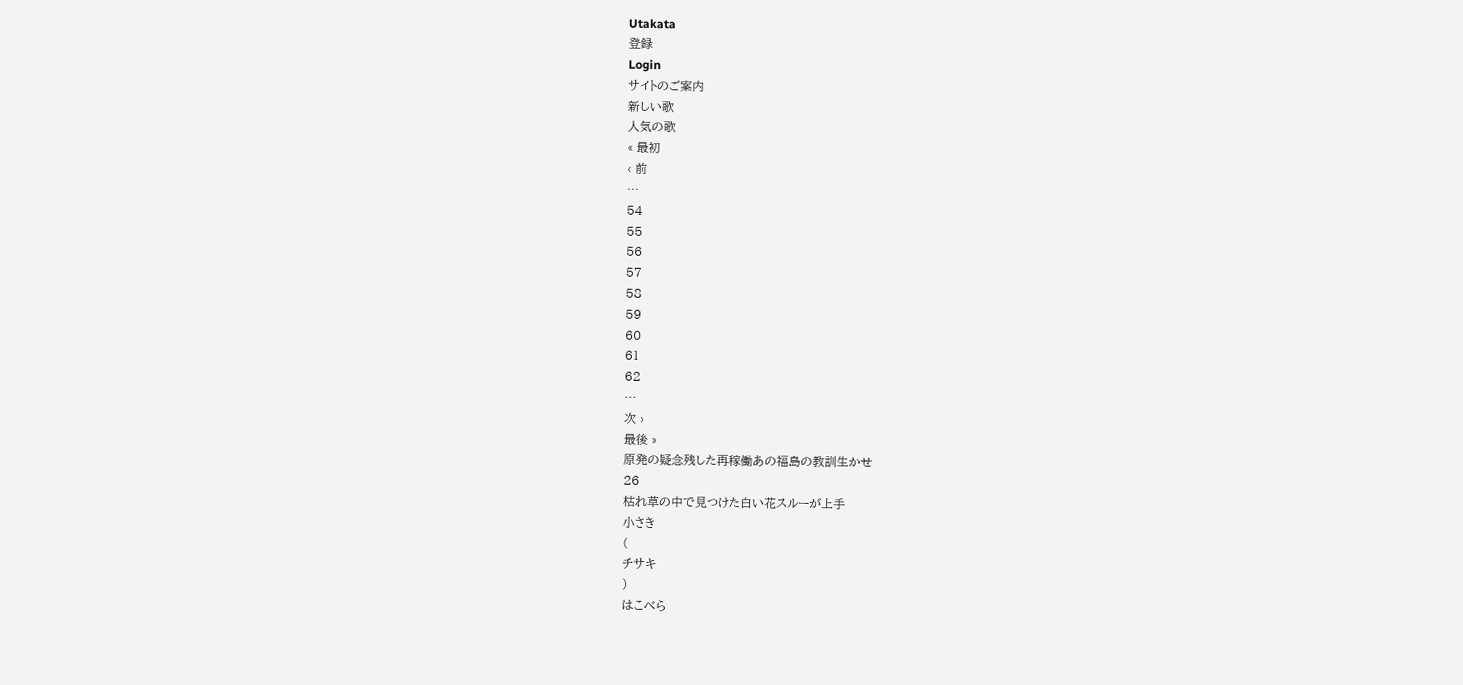Utakata
登録
Login
サイトのご案内
新しい歌
人気の歌
« 最初
‹ 前
…
54
55
56
57
58
59
60
61
62
…
次 ›
最後 »
原発の疑念残した再稼働あの福島の教訓生かせ
26
枯れ草の中で見つけた白い花スルーが上手
小さき
(
チサキ
)
はこべら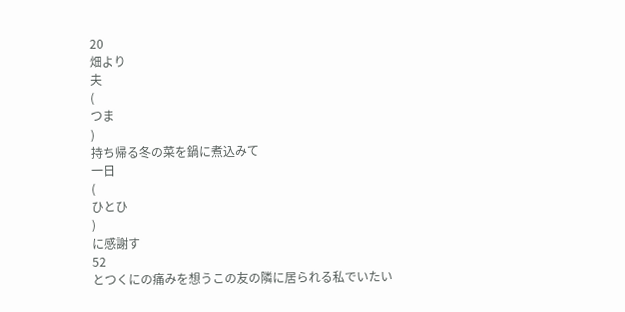20
畑より
夫
(
つま
)
持ち帰る冬の菜を鍋に煮込みて
一日
(
ひとひ
)
に感謝す
52
とつくにの痛みを想うこの友の隣に居られる私でいたい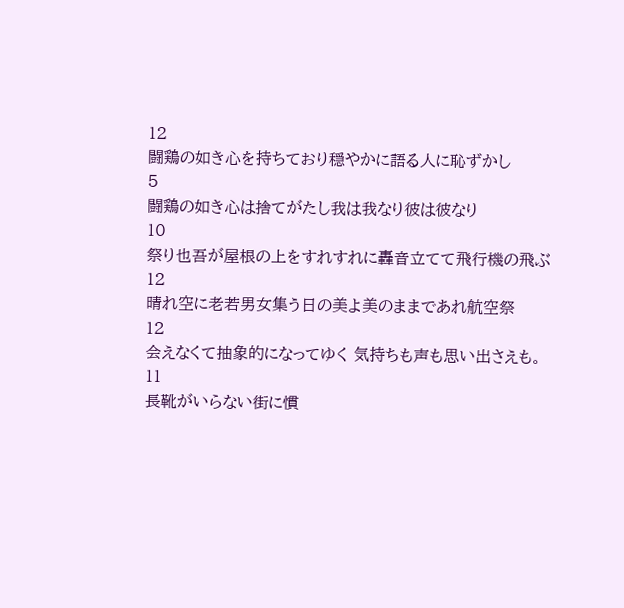12
闘鶏の如き心を持ちており穏やかに語る人に恥ずかし
5
闘鶏の如き心は捨てがたし我は我なり彼は彼なり
10
祭り也吾が屋根の上をすれすれに轟音立てて飛行機の飛ぶ
12
晴れ空に老若男女集う日の美よ美のままであれ航空祭
12
会えなくて抽象的になってゆく 気持ちも声も思い出さえも。
11
長靴がいらない街に慣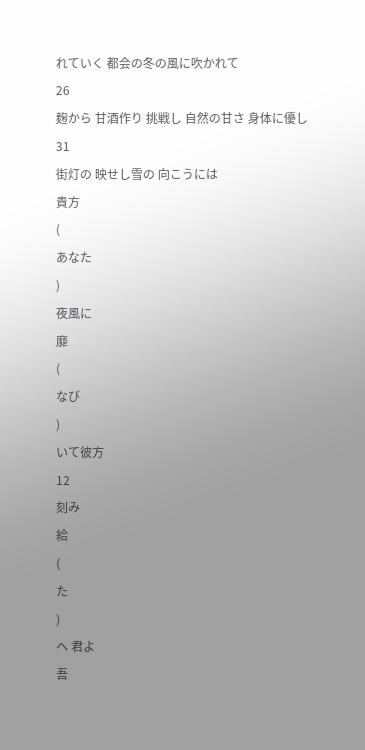れていく 都会の冬の風に吹かれて
26
麹から 甘酒作り 挑戦し 自然の甘さ 身体に優し
31
街灯の 映せし雪の 向こうには
貴方
(
あなた
)
夜風に
靡
(
なび
)
いて彼方
12
刻み
給
(
た
)
へ 君よ
吾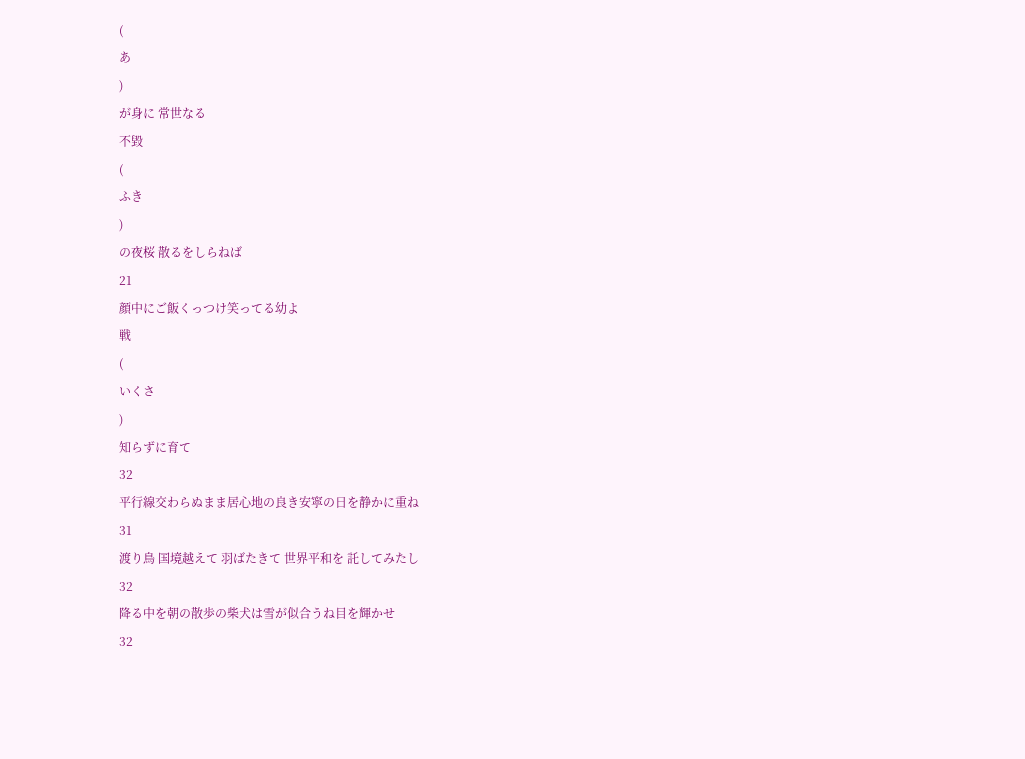(
あ
)
が身に 常世なる
不毀
(
ふき
)
の夜桜 散るをしらねば
21
顔中にご飯くっつけ笑ってる幼よ
戦
(
いくさ
)
知らずに育て
32
平行線交わらぬまま居心地の良き安寧の日を静かに重ね
31
渡り鳥 国境越えて 羽ばたきて 世界平和を 託してみたし
32
降る中を朝の散歩の柴犬は雪が似合うね目を輝かせ
32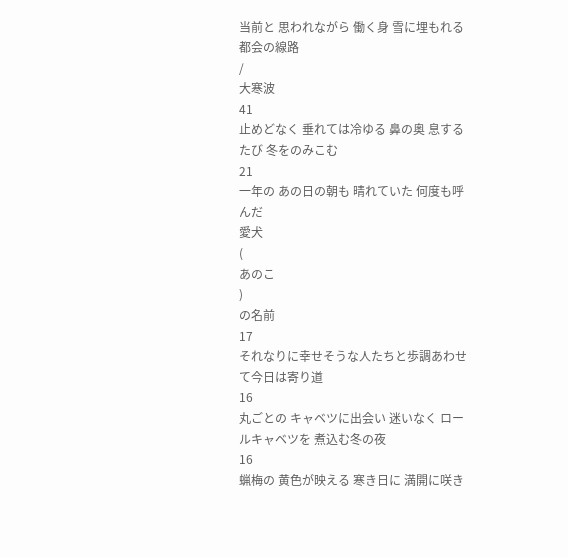当前と 思われながら 働く身 雪に埋もれる 都会の線路
/
大寒波
41
止めどなく 垂れては冷ゆる 鼻の奥 息するたび 冬をのみこむ
21
一年の あの日の朝も 晴れていた 何度も呼んだ
愛犬
(
あのこ
)
の名前
17
それなりに幸せそうな人たちと歩調あわせて今日は寄り道
16
丸ごとの キャベツに出会い 迷いなく ロールキャベツを 煮込む冬の夜
16
蝋梅の 黄色が映える 寒き日に 満開に咲き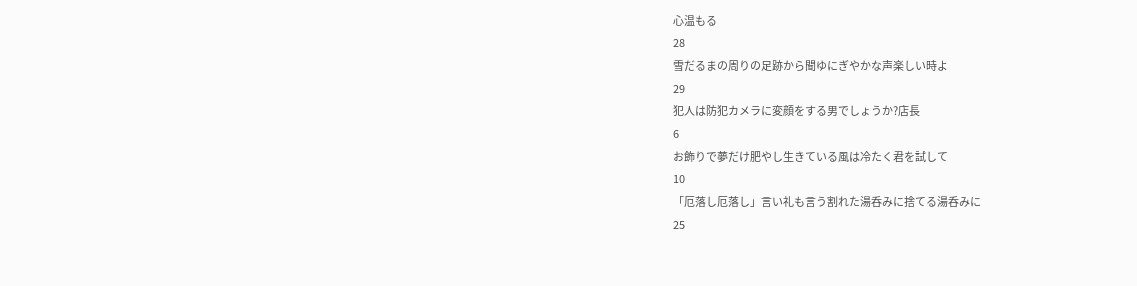心温もる
28
雪だるまの周りの足跡から聞ゆにぎやかな声楽しい時よ
29
犯人は防犯カメラに変顔をする男でしょうか?店長
6
お飾りで夢だけ肥やし生きている風は冷たく君を試して
10
「厄落し厄落し」言い礼も言う割れた湯呑みに捨てる湯呑みに
25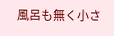風呂も無く小さ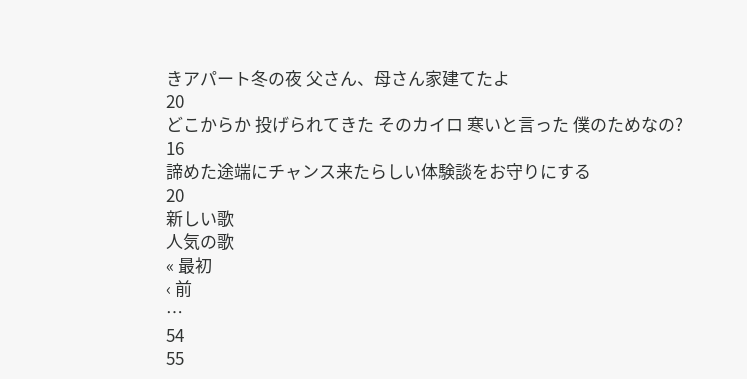きアパート冬の夜 父さん、母さん家建てたよ
20
どこからか 投げられてきた そのカイロ 寒いと言った 僕のためなの?
16
諦めた途端にチャンス来たらしい体験談をお守りにする
20
新しい歌
人気の歌
« 最初
‹ 前
…
54
55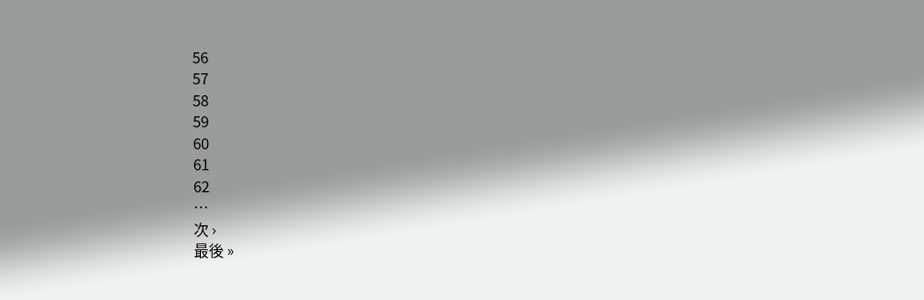56
57
58
59
60
61
62
…
次 ›
最後 »